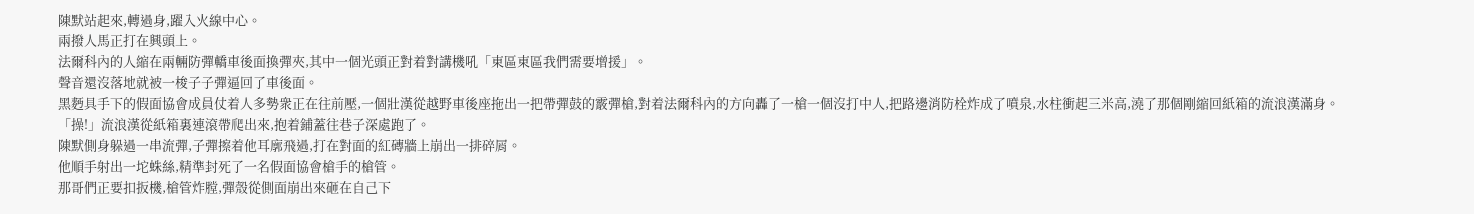陳默站起來,轉過身,躍入火線中心。
兩撥人馬正打在興頭上。
法爾科內的人縮在兩輛防彈轎車後面換彈夾,其中一個光頭正對着對講機吼「東區東區我們需要增援」。
聲音還沒落地就被一梭子子彈逼回了車後面。
黑麪具手下的假面協會成員仗着人多勢衆正在往前壓,一個壯漢從越野車後座拖出一把帶彈鼓的霰彈槍,對着法爾科內的方向轟了一槍一個沒打中人,把路邊消防栓炸成了噴泉,水柱衝起三米高,澆了那個剛縮回紙箱的流浪漢滿身。
「操!」流浪漢從紙箱裏連滾帶爬出來,抱着鋪蓋往巷子深處跑了。
陳默側身躲過一串流彈,子彈擦着他耳廓飛過,打在對面的紅磚牆上崩出一排碎屑。
他順手射出一坨蛛絲,精準封死了一名假面協會槍手的槍管。
那哥們正要扣扳機,槍管炸膛,彈殼從側面崩出來砸在自己下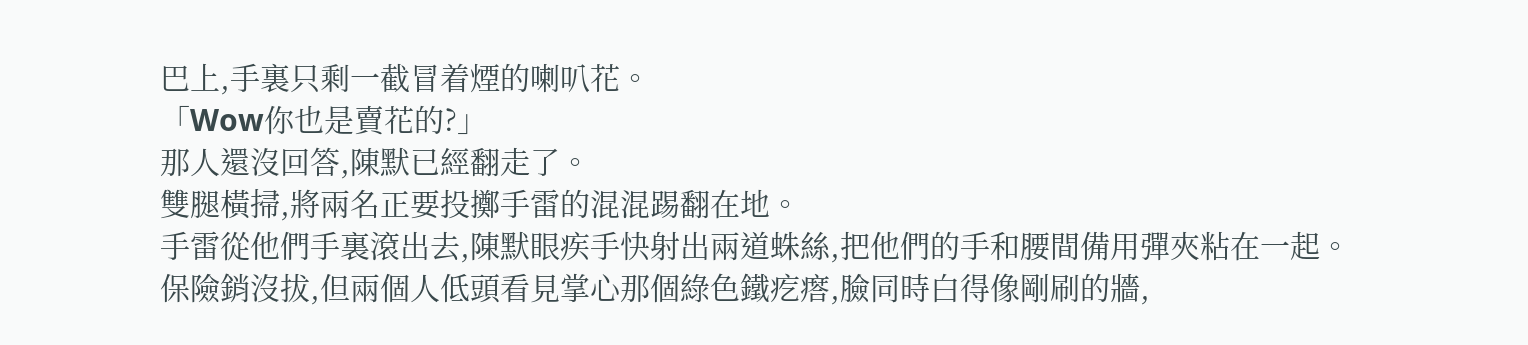巴上,手裏只剩一截冒着煙的喇叭花。
「Wow你也是賣花的?」
那人還沒回答,陳默已經翻走了。
雙腿橫掃,將兩名正要投擲手雷的混混踢翻在地。
手雷從他們手裏滾出去,陳默眼疾手快射出兩道蛛絲,把他們的手和腰間備用彈夾粘在一起。
保險銷沒拔,但兩個人低頭看見掌心那個綠色鐵疙瘩,臉同時白得像剛刷的牆,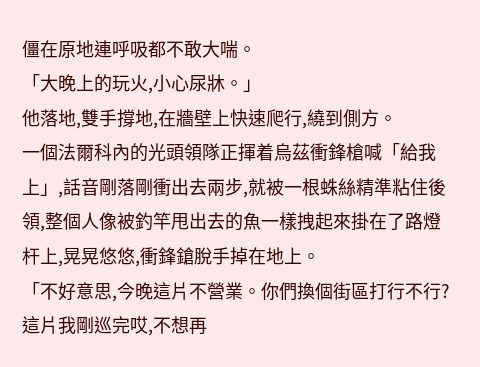僵在原地連呼吸都不敢大喘。
「大晚上的玩火,小心尿牀。」
他落地,雙手撐地,在牆壁上快速爬行,繞到側方。
一個法爾科內的光頭領隊正揮着烏茲衝鋒槍喊「給我上」,話音剛落剛衝出去兩步,就被一根蛛絲精準粘住後領,整個人像被釣竿甩出去的魚一樣拽起來掛在了路燈杆上,晃晃悠悠,衝鋒鎗脫手掉在地上。
「不好意思,今晚這片不營業。你們換個街區打行不行?這片我剛巡完哎,不想再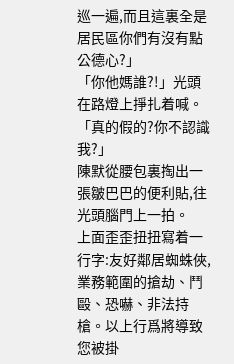巡一遍,而且這裏全是居民區你們有沒有點公德心?」
「你他媽誰?!」光頭在路燈上掙扎着喊。
「真的假的?你不認識我?」
陳默從腰包裏掏出一張皺巴巴的便利貼,往光頭腦門上一拍。
上面歪歪扭扭寫着一行字:友好鄰居蜘蛛俠,業務範圍的搶劫、鬥毆、恐嚇、非法持槍。以上行爲將導致您被掛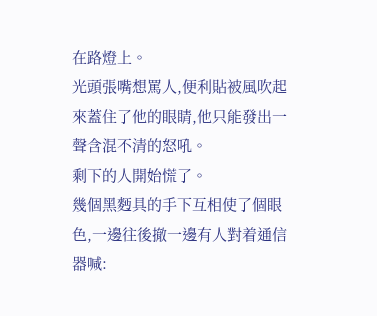在路燈上。
光頭張嘴想罵人,便利貼被風吹起來蓋住了他的眼睛,他只能發出一聲含混不清的怒吼。
剩下的人開始慌了。
幾個黑麪具的手下互相使了個眼色,一邊往後撤一邊有人對着通信器喊: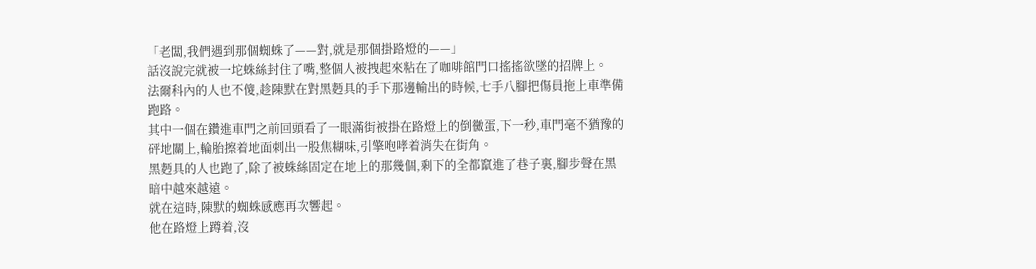「老闆,我們遇到那個蜘蛛了——對,就是那個掛路燈的——」
話沒說完就被一坨蛛絲封住了嘴,整個人被拽起來粘在了咖啡館門口搖搖欲墜的招牌上。
法爾科內的人也不傻,趁陳默在對黑麪具的手下那邊輸出的時候,七手八腳把傷員拖上車準備跑路。
其中一個在鑽進車門之前回頭看了一眼滿街被掛在路燈上的倒黴蛋,下一秒,車門毫不猶豫的砰地關上,輪胎擦着地面刺出一股焦糊味,引擎咆哮着消失在街角。
黑麪具的人也跑了,除了被蛛絲固定在地上的那幾個,剩下的全都竄進了巷子裏,腳步聲在黑暗中越來越遠。
就在這時,陳默的蜘蛛感應再次響起。
他在路燈上蹲着,沒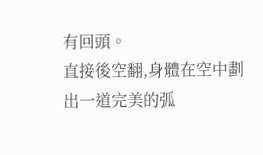有回頭。
直接後空翻,身體在空中劃出一道完美的弧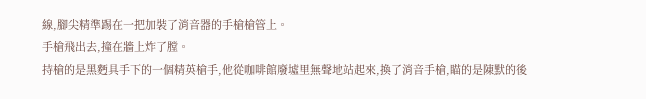線,腳尖精準踢在一把加裝了消音器的手槍槍管上。
手槍飛出去,撞在牆上炸了膛。
持槍的是黑麪具手下的一個精英槍手,他從咖啡館廢墟里無聲地站起來,換了消音手槍,瞄的是陳默的後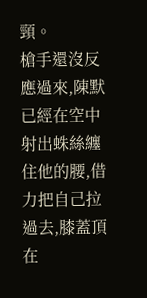頸。
槍手還沒反應過來,陳默已經在空中射出蛛絲纏住他的腰,借力把自己拉過去,膝蓋頂在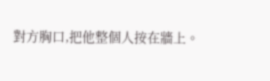對方胸口,把他整個人按在牆上。